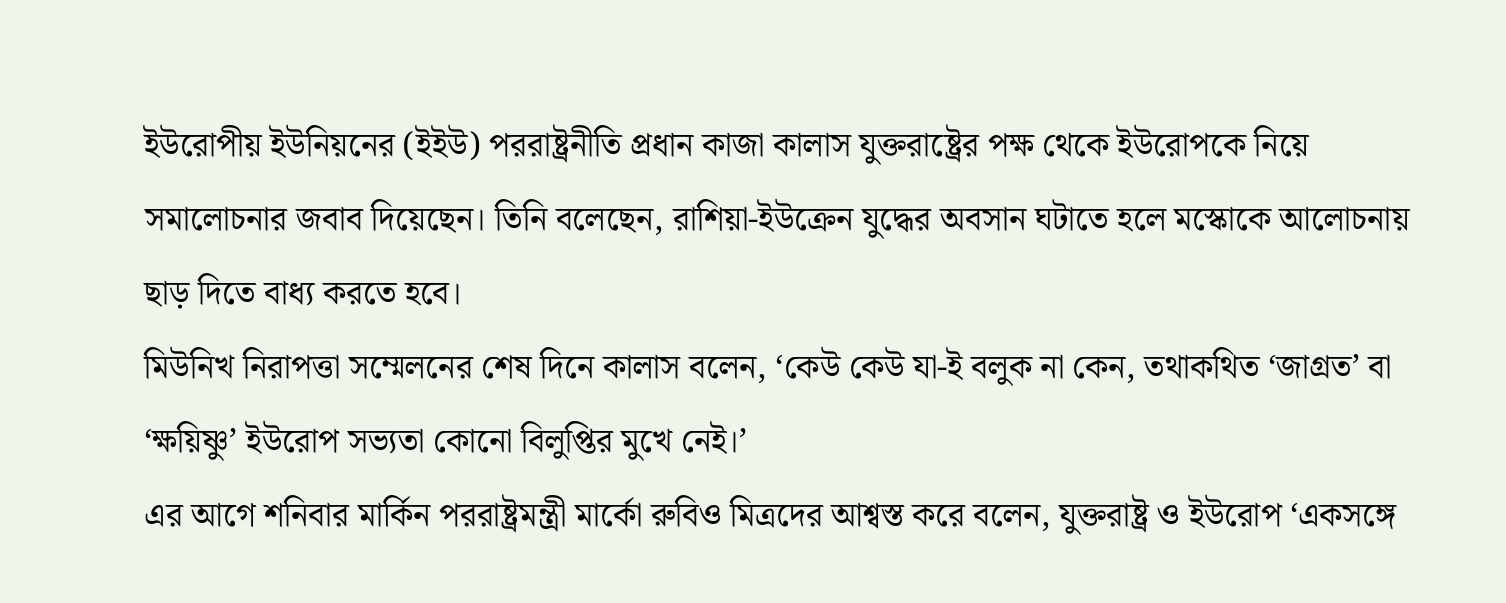ইউরোপীয় ইউনিয়নের (ইইউ) পররাষ্ট্রনীতি প্রধান কাজা কালাস যুক্তরাষ্ট্রের পক্ষ থেকে ইউরোপকে নিয়ে সমালোচনার জবাব দিয়েছেন। তিনি বলেছেন, রাশিয়া-ইউক্রেন যুদ্ধের অবসান ঘটাতে হলে মস্কোকে আলোচনায় ছাড় দিতে বাধ্য করতে হবে।
মিউনিখ নিরাপত্তা সম্মেলনের শেষ দিনে কালাস বলেন, ‘কেউ কেউ যা-ই বলুক না কেন, তথাকথিত ‘জাগ্রত’ বা ‘ক্ষয়িষ্ণু’ ইউরোপ সভ্যতা কোনো বিলুপ্তির মুখে নেই।’
এর আগে শনিবার মার্কিন পররাষ্ট্রমন্ত্রী মার্কো রুবিও মিত্রদের আশ্বস্ত করে বলেন, যুক্তরাষ্ট্র ও ইউরোপ ‘একসঙ্গে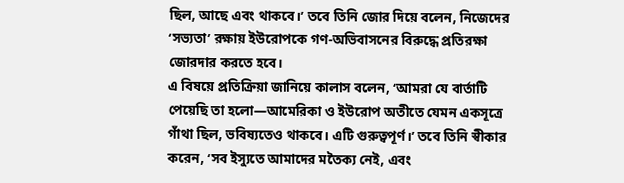ছিল, আছে এবং থাকবে।’ তবে তিনি জোর দিয়ে বলেন, নিজেদের ‘সভ্যতা’ রক্ষায় ইউরোপকে গণ-অভিবাসনের বিরুদ্ধে প্রতিরক্ষা জোরদার করতে হবে।
এ বিষয়ে প্রতিক্রিয়া জানিয়ে কালাস বলেন, ‘আমরা যে বার্তাটি পেয়েছি তা হলো—আমেরিকা ও ইউরোপ অতীতে যেমন একসূত্রে গাঁথা ছিল, ভবিষ্যতেও থাকবে। এটি গুরুত্বপূর্ণ।’ তবে তিনি স্বীকার করেন, ‘সব ইস্যুতে আমাদের মতৈক্য নেই, এবং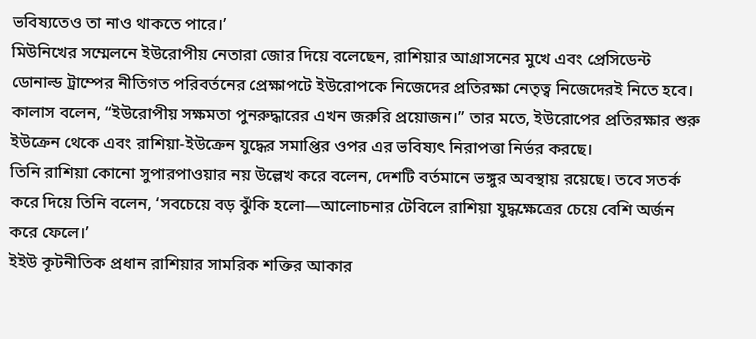ভবিষ্যতেও তা নাও থাকতে পারে।’
মিউনিখের সম্মেলনে ইউরোপীয় নেতারা জোর দিয়ে বলেছেন, রাশিয়ার আগ্রাসনের মুখে এবং প্রেসিডেন্ট ডোনাল্ড ট্রাম্পের নীতিগত পরিবর্তনের প্রেক্ষাপটে ইউরোপকে নিজেদের প্রতিরক্ষা নেতৃত্ব নিজেদেরই নিতে হবে।
কালাস বলেন, “ইউরোপীয় সক্ষমতা পুনরুদ্ধারের এখন জরুরি প্রয়োজন।” তার মতে, ইউরোপের প্রতিরক্ষার শুরু ইউক্রেন থেকে এবং রাশিয়া-ইউক্রেন যুদ্ধের সমাপ্তির ওপর এর ভবিষ্যৎ নিরাপত্তা নির্ভর করছে।
তিনি রাশিয়া কোনো সুপারপাওয়ার নয় উল্লেখ করে বলেন, দেশটি বর্তমানে ভঙ্গুর অবস্থায় রয়েছে। তবে সতর্ক করে দিয়ে তিনি বলেন, ‘সবচেয়ে বড় ঝুঁকি হলো—আলোচনার টেবিলে রাশিয়া যুদ্ধক্ষেত্রের চেয়ে বেশি অর্জন করে ফেলে।’
ইইউ কূটনীতিক প্রধান রাশিয়ার সামরিক শক্তির আকার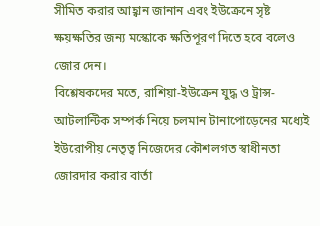সীমিত করার আহ্বান জানান এবং ইউক্রেনে সৃষ্ট ক্ষয়ক্ষতির জন্য মস্কোকে ক্ষতিপূরণ দিতে হবে বলেও জোর দেন।
বিশ্লেষকদের মতে, রাশিয়া-ইউক্রেন যুদ্ধ ও ট্রান্স-আটলান্টিক সম্পর্ক নিয়ে চলমান টানাপোড়েনের মধ্যেই ইউরোপীয় নেতৃত্ব নিজেদের কৌশলগত স্বাধীনতা জোরদার করার বার্তা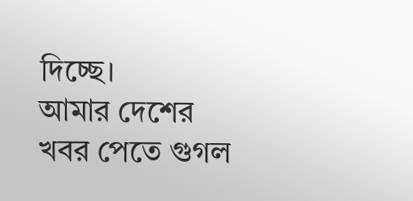দিচ্ছে।
আমার দেশের খবর পেতে গুগল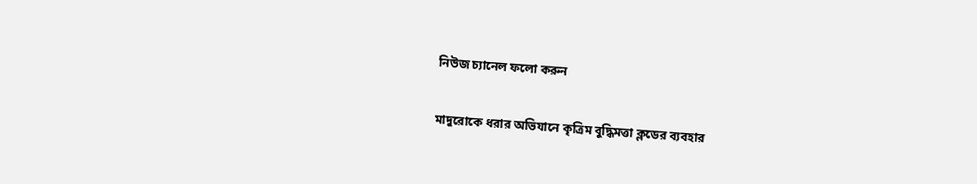নিউজ চ্যানেল ফলো করুন


মাদুরোকে ধরার অভিযানে কৃত্রিম বুদ্ধিমত্তা ক্লডের ব্যবহার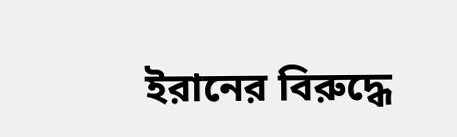ইরানের বিরুদ্ধে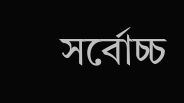সর্বোচ্চ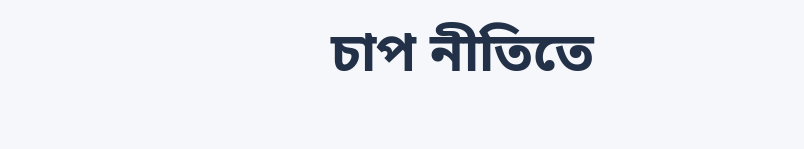চাপ নীতিতে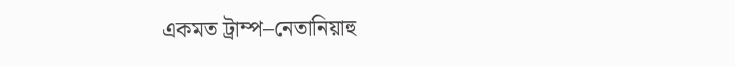একমত ট্রাম্প–নেতানিয়াহু